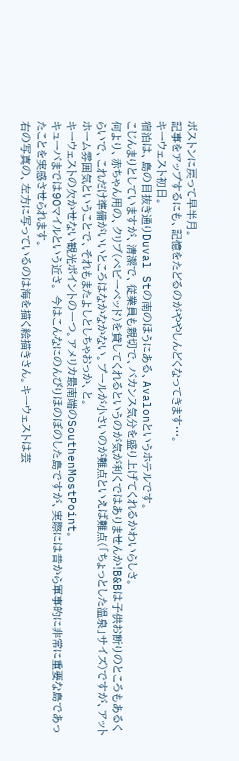ボストンに戻って早半月。
記事をアップするにも、記憶をたどるのがややしんどくなってきます…。
キーウェスト初日。
宿泊は、島の目抜き通りDuval Stの南のほうにある、Avalonというホテルです。
こじんまりとしていますが、清潔で、従業員も親切で、バカンス気分を盛り上げてくれるかわいらしさ。
何より、赤ちゃん用の、クリブ(ベビーベッド)を貸してくれるというのが気が利くではありませんか!B&Bは子供お断りのところもあるくらいで、これだけ準備がいいところはなかなかない。プールが小さいのが難点といえば難点(「ちょっとした温泉」サイズ)ですが、アットホーム雰囲気ということで、それもまたよしとしちゃおっか、と。
キーウェストの欠かせない観光ポイントの一つ。アメリカ最南端のSouthenMostPoint。
キューバまでは90マイルという近さ。 今はこんなにのんびりほのぼのした島ですが、実際には昔から軍事的に非常に重要な島であったことを実感させられます。
右の写真の、左方に写っているのは海を描く絵描きさん。キーウェストは芸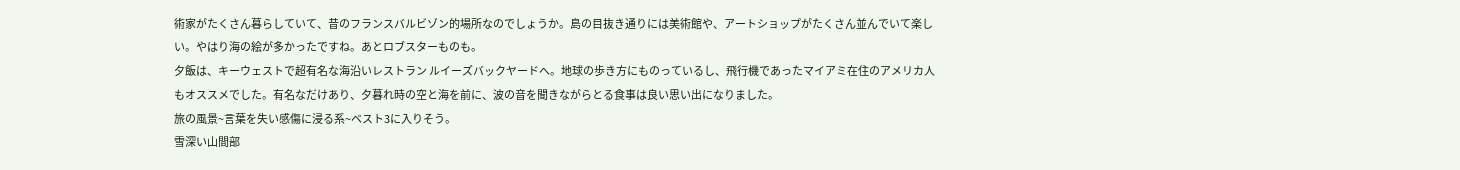術家がたくさん暮らしていて、昔のフランスバルビゾン的場所なのでしょうか。島の目抜き通りには美術館や、アートショップがたくさん並んでいて楽しい。やはり海の絵が多かったですね。あとロブスターものも。
夕飯は、キーウェストで超有名な海沿いレストラン ルイーズバックヤードへ。地球の歩き方にものっているし、飛行機であったマイアミ在住のアメリカ人もオススメでした。有名なだけあり、夕暮れ時の空と海を前に、波の音を聞きながらとる食事は良い思い出になりました。
旅の風景~言葉を失い感傷に浸る系~ベスト3に入りそう。
雪深い山間部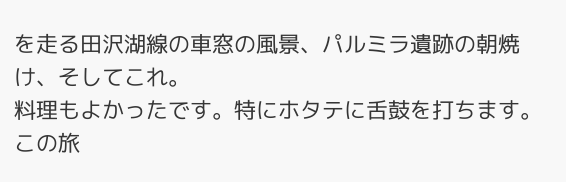を走る田沢湖線の車窓の風景、パルミラ遺跡の朝焼け、そしてこれ。
料理もよかったです。特にホタテに舌鼓を打ちます。
この旅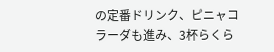の定番ドリンク、ピニャコラーダも進み、3杯らくら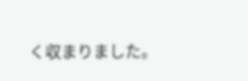く収まりました。